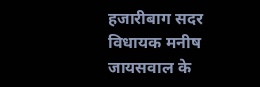हजारीबाग सदर विधायक मनीष जायसवाल के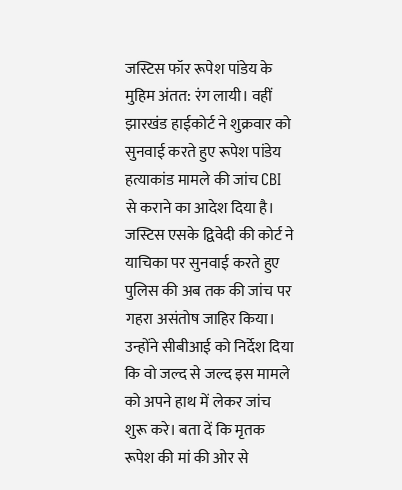जस्टिस फॉर रूपेश पांडेय के मुहिम अंतत: रंग लायी। वहीं झारखंड हाईकोर्ट ने शुक्रवार को सुनवाई करते हुए रूपेश पांडेय हत्याकांड मामले की जांच CBI से कराने का आदेश दिया है। जस्टिस एसके द्विवेदी की कोर्ट ने याचिका पर सुनवाई करते हुए पुलिस की अब तक की जांच पर गहरा असंतोष जाहिर किया। उन्होंने सीबीआई को निर्देश दिया कि वो जल्द से जल्द इस मामले को अपने हाथ में लेकर जांच शुरू करे। बता दें कि मृतक रूपेश की मां की ओर से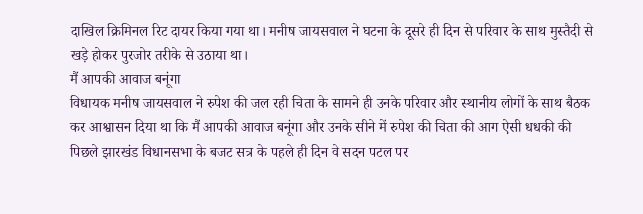दाखिल क्रिमिनल रिट दायर किया गया था। मनीष जायसवाल ने घटना के दूसरे ही दिन से परिवार के साथ मुस्तैदी से खड़े होकर पुरजोर तरीके से उठाया था।
मैं आपकी आवाज बनूंगा
विधायक मनीष जायसवाल ने रुपेश की जल रही चिता के सामने ही उनके परिवार और स्थानीय लोगों के साथ बैठक कर आश्वासन दिया था कि मैं आपकी आवाज बनूंगा और उनके सीने में रुपेश की चिता की आग ऐसी धधकी की पिछले झारखंड विधानसभा के बजट सत्र के पहले ही दिन वे सदन पटल पर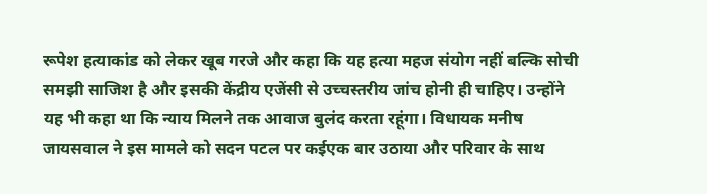रूपेश हत्याकांड को लेकर खूब गरजे और कहा कि यह हत्या महज संयोग नहीं बल्कि सोची समझी साजिश है और इसकी केंद्रीय एजेंसी से उच्चस्तरीय जांच होनी ही चाहिए। उन्होंने यह भी कहा था कि न्याय मिलने तक आवाज बुलंद करता रहूंगा। विधायक मनीष जायसवाल ने इस मामले को सदन पटल पर कईएक बार उठाया और परिवार के साथ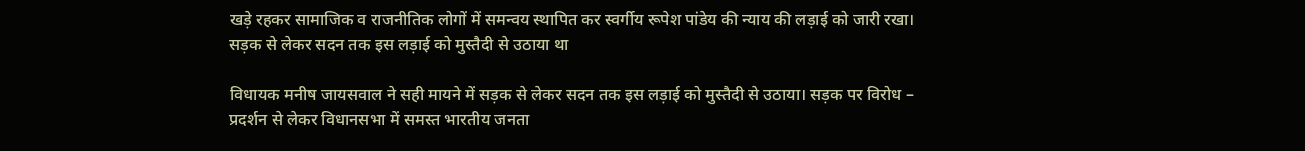खड़े रहकर सामाजिक व राजनीतिक लोगों में समन्वय स्थापित कर स्वर्गीय रूपेश पांडेय की न्याय की लड़ाई को जारी रखा।
सड़क से लेकर सदन तक इस लड़ाई को मुस्तैदी से उठाया था

विधायक मनीष जायसवाल ने सही मायने में सड़क से लेकर सदन तक इस लड़ाई को मुस्तैदी से उठाया। सड़क पर विरोध – प्रदर्शन से लेकर विधानसभा में समस्त भारतीय जनता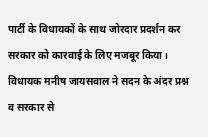पार्टी के विधायकों के साथ जोरदार प्रदर्शन कर सरकार को कारवाई के लिए मजबूर किया। विधायक मनीष जायसवाल ने सदन के अंदर प्रश्न व सरकार से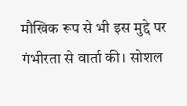मौखिक रूप से भी इस मुद्दे पर गंभीरता से वार्ता की। सोशल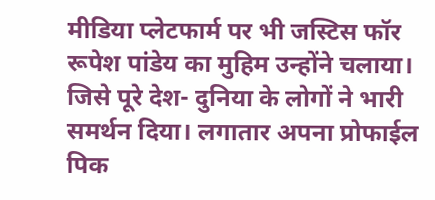मीडिया प्लेटफार्म पर भी जस्टिस फॉर रूपेश पांडेय का मुहिम उन्होंने चलाया। जिसे पूरे देश- दुनिया के लोगों ने भारी समर्थन दिया। लगातार अपना प्रोफाईल पिक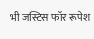भी जस्टिस फॉर रूपेश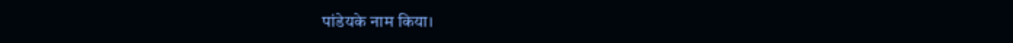पांडेयके नाम किया।